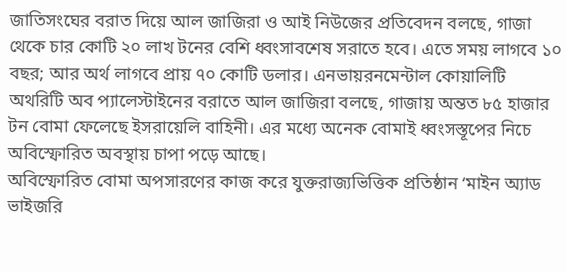জাতিসংঘের বরাত দিয়ে আল জাজিরা ও আই নিউজের প্রতিবেদন বলছে, গাজা থেকে চার কোটি ২০ লাখ টনের বেশি ধ্বংসাবশেষ সরাতে হবে। এতে সময় লাগবে ১০ বছর; আর অর্থ লাগবে প্রায় ৭০ কোটি ডলার। এনভায়রনমেন্টাল কোয়ালিটি অথরিটি অব প্যালেস্টাইনের বরাতে আল জাজিরা বলছে, গাজায় অন্তত ৮৫ হাজার টন বোমা ফেলেছে ইসরায়েলি বাহিনী। এর মধ্যে অনেক বোমাই ধ্বংসস্তূপের নিচে অবিস্ফোরিত অবস্থায় চাপা পড়ে আছে।
অবিস্ফোরিত বোমা অপসারণের কাজ করে যুক্তরাজ্যভিত্তিক প্রতিষ্ঠান ‘মাইন অ্যাড ভাইজরি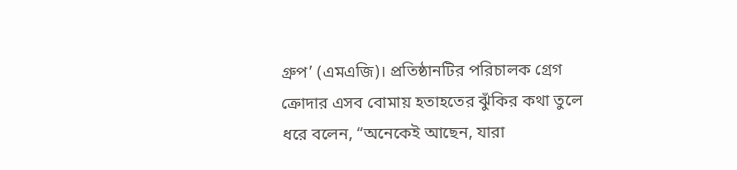গ্রুপ’ (এমএজি)। প্রতিষ্ঠানটির পরিচালক গ্রেগ ক্রোদার এসব বোমায় হতাহতের ঝুঁকির কথা তুলে ধরে বলেন, “অনেকেই আছেন, যারা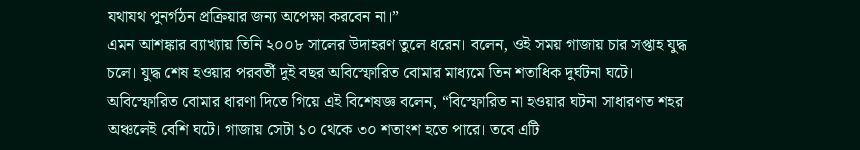যথাযথ পুনর্গঠন প্রক্রিয়ার জন্য অপেক্ষা করবেন না।”
এমন আশঙ্কার ব্যাখ্যায় তিনি ২০০৮ সালের উদাহরণ তুলে ধরেন। বলেন, ওই সময় গাজায় চার সপ্তাহ যুদ্ধ চলে। যুদ্ধ শেষ হওয়ার পরবর্তী দুই বছর অবিস্ফোরিত বোমার মাধ্যমে তিন শতাধিক দুর্ঘটনা ঘটে।
অবিস্ফোরিত বোমার ধারণা দিতে গিয়ে এই বিশেষজ্ঞ বলেন, “বিস্ফোরিত না হওয়ার ঘটনা সাধারণত শহর অঞ্চলেই বেশি ঘটে। গাজায় সেটা ১০ থেকে ৩০ শতাংশ হতে পারে। তবে এটি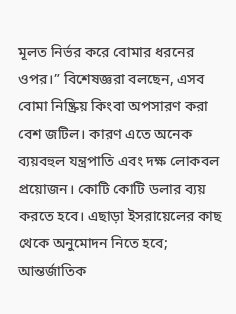মূলত নির্ভর করে বোমার ধরনের ওপর।” বিশেষজ্ঞরা বলছেন, এসব বোমা নিষ্ক্রিয় কিংবা অপসারণ করা বেশ জটিল। কারণ এতে অনেক ব্যয়বহুল যন্ত্রপাতি এবং দক্ষ লোকবল প্রয়োজন। কোটি কোটি ডলার ব্যয় করতে হবে। এছাড়া ইসরায়েলের কাছ থেকে অনুমোদন নিতে হবে; আন্তর্জাতিক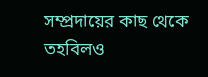সম্প্রদায়ের কাছ থেকে তহবিলও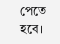পেতে হবে।